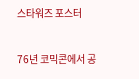스타워즈 포스터

76년 코믹콘에서 공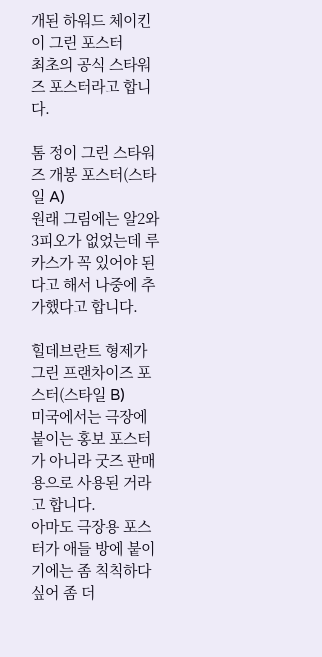개된 하워드 체이킨이 그린 포스터
최초의 공식 스타워즈 포스터라고 합니다.

톰 정이 그린 스타워즈 개봉 포스터(스타일 A)
원래 그림에는 알2와 3피오가 없었는데 루카스가 꼭 있어야 된다고 해서 나중에 추가했다고 합니다.

힐데브란트 형제가 그린 프랜차이즈 포스터(스타일 B)
미국에서는 극장에 붙이는 홍보 포스터가 아니라 굿즈 판매용으로 사용된 거라고 합니다.
아마도 극장용 포스터가 애들 방에 붙이기에는 좀 칙칙하다 싶어 좀 더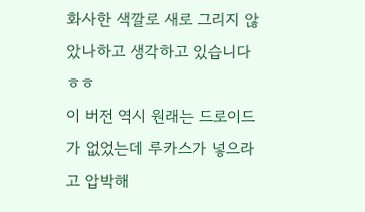화사한 색깔로 새로 그리지 않았나하고 생각하고 있습니다ㅎㅎ
이 버전 역시 원래는 드로이드가 없었는데 루카스가 넣으라고 압박해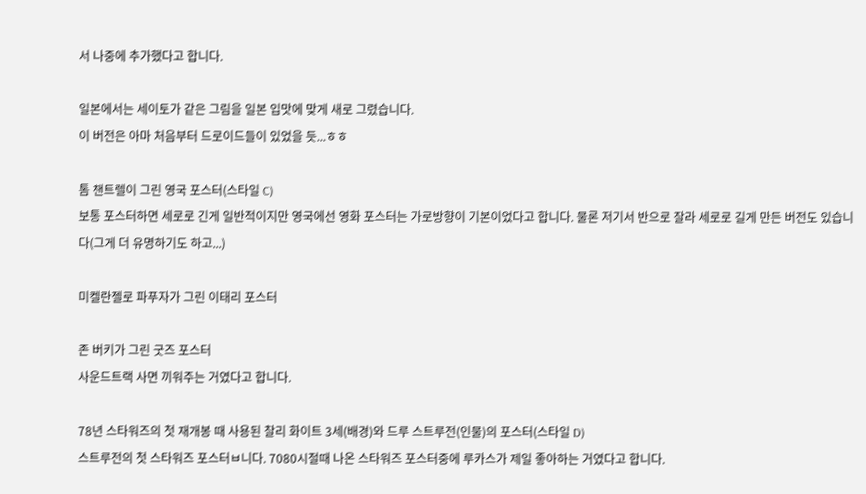서 나중에 추가했다고 합니다.

일본에서는 세이토가 같은 그림을 일본 입맛에 맞게 새로 그렸습니다.
이 버전은 아마 처음부터 드로이드들이 있었을 듯...ㅎㅎ

톰 챈트렐이 그린 영국 포스터(스타일 C)
보통 포스터하면 세로로 긴게 일반적이지만 영국에선 영화 포스터는 가로방향이 기본이었다고 합니다. 물론 저기서 반으로 잘라 세로로 길게 만든 버전도 있습니다(그게 더 유명하기도 하고...)

미켈란젤로 파푸자가 그린 이태리 포스터

존 버키가 그린 굿즈 포스터
사운드트랙 사면 끼워주는 거였다고 합니다.

78년 스타워즈의 첫 재개봉 때 사용된 찰리 화이트 3세(배경)와 드루 스트루전(인물)의 포스터(스타일 D)
스트루전의 첫 스타워즈 포스터ㅂ니다. 7080시절때 나온 스타워즈 포스터중에 루카스가 제일 좋아하는 거였다고 합니다.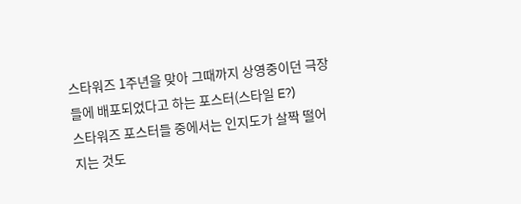스타워즈 1주년을 맞아 그때까지 상영중이던 극장들에 배포되었다고 하는 포스터(스타일 E?)
스타워즈 포스터들 중에서는 인지도가 살짝 떨어지는 것도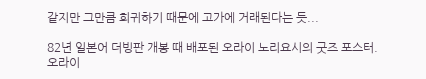같지만 그만큼 희귀하기 때문에 고가에 거래된다는 듯...

82년 일본어 더빙판 개봉 때 배포된 오라이 노리요시의 굿즈 포스터.
오라이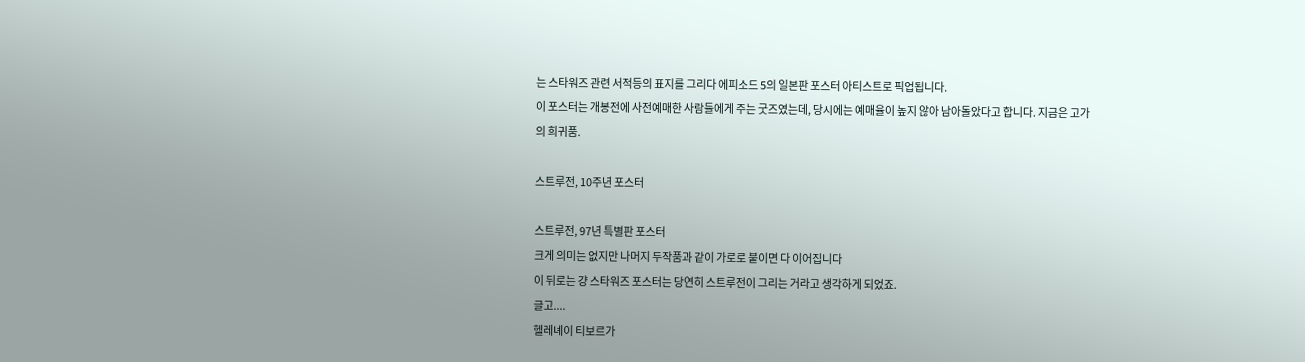는 스타워즈 관련 서적등의 표지를 그리다 에피소드 5의 일본판 포스터 아티스트로 픽업됩니다.
이 포스터는 개봉전에 사전예매한 사람들에게 주는 굿즈였는데, 당시에는 예매율이 높지 않아 남아돌았다고 합니다. 지금은 고가의 희귀품.

스트루전, 10주년 포스터

스트루전, 97년 특별판 포스터
크게 의미는 없지만 나머지 두작품과 같이 가로로 붙이면 다 이어집니다
이 뒤로는 걍 스타워즈 포스터는 당연히 스트루전이 그리는 거라고 생각하게 되었죠.
글고....
헬레녜이 티보르가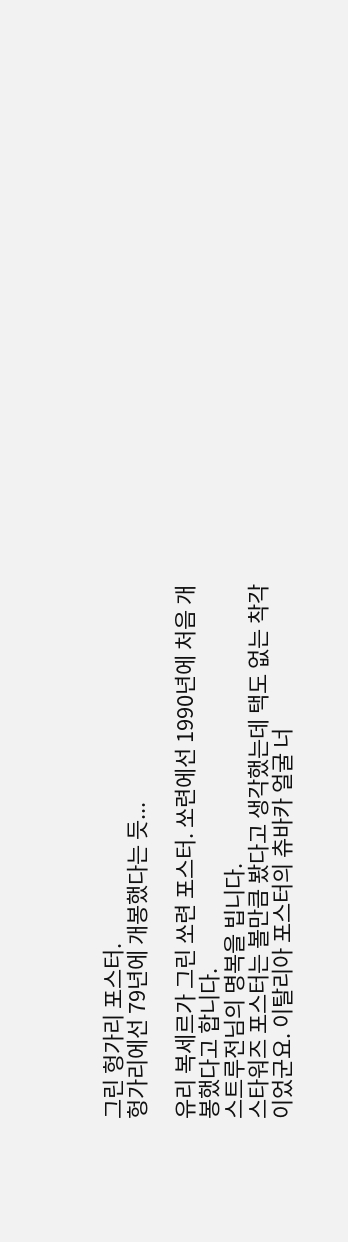그린 헝가리 포스터.
헝가리에선 79년에 개봉했다는 듯...

유리 복세르가 그린 쏘련 포스터. 쏘련에선 1990년에 처음 개봉했다고 합니다.
스트루전님의 명복을 빕니다.
스타워즈 포스터는 볼만큼 봤다고 생각했는데 택도 없는 착각이었군요. 이탈리아 포스터의 츄바카 얼굴 너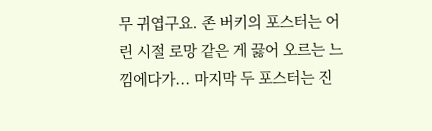무 귀엽구요. 존 버키의 포스터는 어린 시절 로망 같은 게 끓어 오르는 느낌에다가... 마지막 두 포스터는 진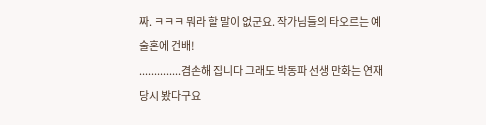짜. ㅋㅋㅋ 뭐라 할 말이 없군요. 작가님들의 타오르는 예술혼에 건배!
..............겸손해 집니다 그래도 박동파 선생 만화는 연재 당시 봤다구요